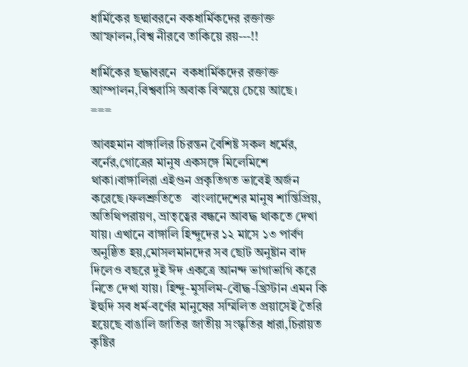ধার্মিকের ছদ্মাবরনে বকধার্মিকদের রক্তাক্ত আস্ফালন,বিশ্ব নীরবে তাকিয়ে রয়---!!

ধার্মিকের ছদ্ধাবরনে  বকধার্মিকদের রক্তাক্ত আস্পালন,বিশ্ববাসি অবাক বিস্ময়ে চেয়ে আছে।
===

আবহমান বাঙ্গালির চিরন্তন বৈশিষ্ট সকল ধর্মের, বর্নের,গোত্রের মানুষ একসঙ্গে মিলেমিশে থাকা।বাঙ্গালিরা এইগুন প্রকৃতিগত ভাবেই অর্জন করেছে।ফলশ্রুতিতে   বাংলাদেশের মানুষ শান্তিপ্রিয়, অতিথিপরায়ণ, ভ্রাতৃত্বের বন্ধনে আবদ্ধ থাকতে দেখা যায়। এখানে বাঙ্গালি হিন্দুদের ১২ মাসে ১৩ পার্বণ অনুষ্ঠিত হয়,মোসলমানদের সব ছোট অনুষ্টান বাদ দিলেও বছরে দুই ঈদ একত্রে আনন্দ ভাগাভাগি করে নিতে দেখা যায়। হিন্দু-মুসলিম-বৌদ্ধ-খ্রিস্টান এমন কি ইহুদি সব ধর্ম-বর্ণের মানুষের সম্মিলিত প্রয়াসেই তৈরি হয়েছে বাঙালি জাতির জাতীয় সংস্কৃতির ধারা,চিরায়ত কৃষ্টির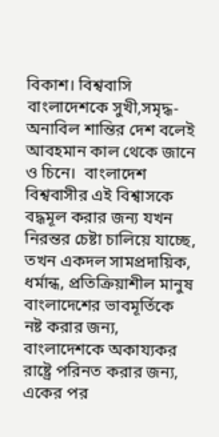বিকাশ। বিশ্ববাসি বাংলাদেশকে সুখী,সমৃদ্ধ-অনাবিল শান্তির দেশ বলেই আবহমান কাল থেকে জানে ও চিনে।  বাংলাদেশ বিশ্ববাসীর এই বিশ্বাসকে বদ্ধমূল করার জন্য যখন নিরন্তর চেষ্টা চালিয়ে যাচ্ছে, তখন একদল সামপ্রদায়িক, ধর্মান্ধ, প্রতিক্রিয়াশীল মানুষ বাংলাদেশের ভাবমূর্তিকে নষ্ট করার জন্য, বাংলাদেশকে অকায্যকর রাষ্ট্রে পরিনত করার জন্য, একের পর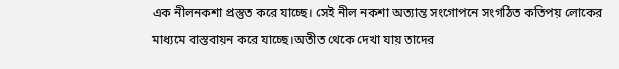এক নীলনকশা প্রস্তুত করে যাচ্ছে। সেই নীল নকশা অত্যান্ত সংগোপনে সংগঠিত কতিপয় লোকের মাধ্যমে বাস্তবায়ন করে যাচ্ছে।অতীত থেকে দেখা যায় তাদের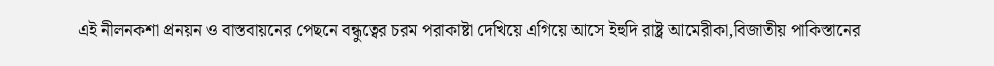এই নীলনকশা প্রনয়ন ও বাস্তবায়নের পেছনে বন্ধুত্বের চরম পরাকাষ্টা দেখিয়ে এগিয়ে আসে ইহুদি রাষ্ট্র আমেরীকা,বিজাতীয় পাকিস্তানের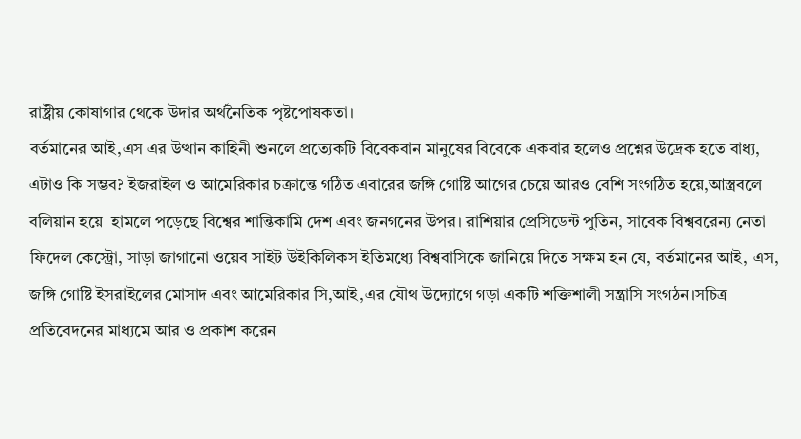রাষ্ট্রীয় কোষাগার থেকে উদার অর্থনৈতিক পৃষ্টপোষকতা।
বর্তমানের আই,এস এর উত্থান কাহিনী শুনলে প্রত্যেকটি বিবেকবান মানুষের বিবেকে একবার হলেও প্রশ্নের উদ্রেক হতে বাধ্য, এটাও কি সম্ভব? ইজরাইল ও আমেরিকার চক্রান্তে গঠিত এবারের জঙ্গি গোষ্টি আগের চেয়ে আরও বেশি সংগঠিত হয়ে,আস্ত্রবলে বলিয়ান হয়ে  হামলে পড়েছে বিশ্বের শান্তিকামি দেশ এবং জনগনের উপর। রাশিয়ার প্রেসিডেন্ট পুতিন, সাবেক বিশ্ববরেন্য নেতা ফিদেল কেস্ট্রো, সাড়া জাগানো ওয়েব সাইট উইকিলিকস ইতিমধ্যে বিশ্ববাসিকে জানিয়ে দিতে সক্ষম হন যে, বর্তমানের আই, এস, জঙ্গি গোষ্টি ইসরাইলের মোসাদ এবং আমেরিকার সি,আই,এর যৌথ উদ্যোগে গড়া একটি শক্তিশালী সন্ত্রাসি সংগঠন।সচিত্র প্রতিবেদনের মাধ্যমে আর ও প্রকাশ করেন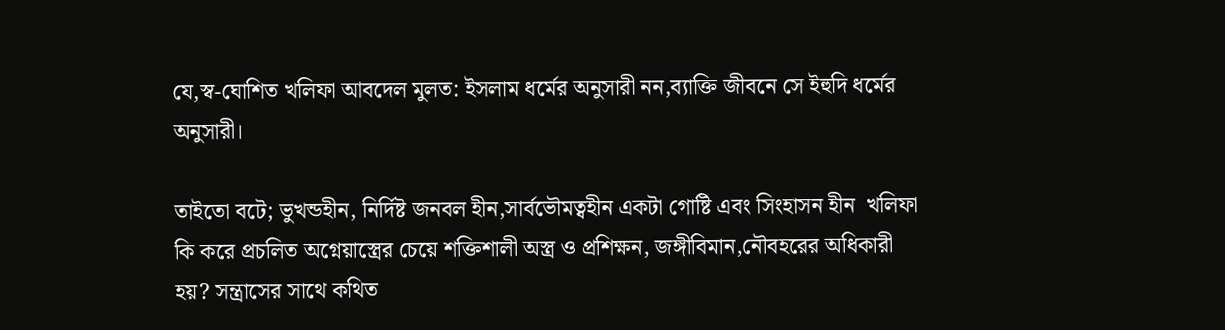যে,স্ব-ঘোশিত খলিফা আবদেল মুলত: ইসলাম ধর্মের অনুসারী নন,ব্যাক্তি জীবনে সে ইহুদি ধর্মের অনুসারী।

তাইতো বটে; ভুখন্ডহীন, নির্দিষ্ট জনবল হীন,সার্বভৌমত্বহীন একটা গোষ্টি এবং সিংহাসন হীন  খলিফা কি করে প্রচলিত অগ্নেয়াস্ত্রের চেয়ে শক্তিশালী অস্ত্র ও প্রশিক্ষন, জঙ্গীবিমান,নৌবহরের অধিকারী হয়? সন্ত্রাসের সাথে কথিত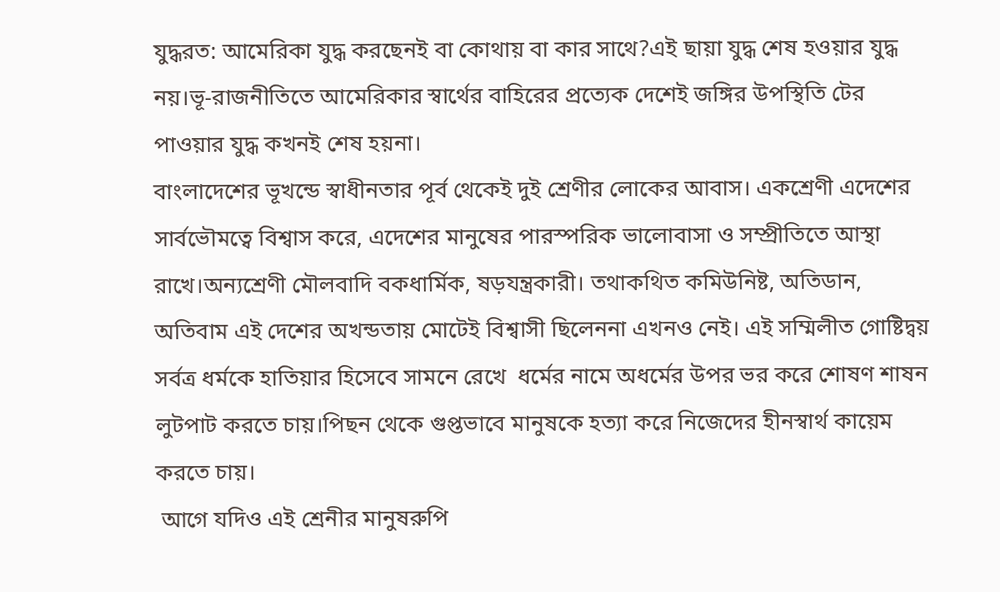যুদ্ধরত: আমেরিকা যুদ্ধ করছেনই বা কোথায় বা কার সাথে?এই ছায়া যুদ্ধ শেষ হওয়ার যুদ্ধ নয়।ভূ-রাজনীতিতে আমেরিকার স্বার্থের বাহিরের প্রত্যেক দেশেই জঙ্গির উপস্থিতি টের পাওয়ার যুদ্ধ কখনই শেষ হয়না।
বাংলাদেশের ভূখন্ডে স্বাধীনতার পূর্ব থেকেই দুই শ্রেণীর লোকের আবাস। একশ্রেণী এদেশের সার্বভৌমত্বে বিশ্বাস করে, এদেশের মানুষের পারস্পরিক ভালোবাসা ও সম্প্রীতিতে আস্থা রাখে।অন্যশ্রেণী মৌলবাদি বকধার্মিক, ষড়যন্ত্রকারী। তথাকথিত কমিউনিষ্ট, অতিডান, অতিবাম এই দেশের অখন্ডতায় মোটেই বিশ্বাসী ছিলেননা এখনও নেই। এই সম্মিলীত গোষ্টিদ্বয় সর্বত্র ধর্মকে হাতিয়ার হিসেবে সামনে রেখে  ধর্মের নামে অধর্মের উপর ভর করে শোষণ শাষন লুটপাট করতে চায়।পিছন থেকে গুপ্তভাবে মানুষকে হত্যা করে নিজেদের হীনস্বার্থ কায়েম করতে চায়।
 আগে যদিও এই শ্রেনীর মানুষরুপি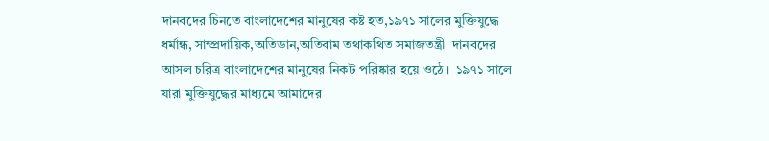দানবদের চিনতে বাংলাদেশের মানুষের কষ্ট হত,১৯৭১ সালের মুক্তিযুদ্ধে ধর্মান্ধ, সাম্প্রদায়িক,অতিডান,অতিবাম তথাকথিত সমাজতন্ত্রী  দানবদের আসল চরিত্র বাংলাদেশের মানুষের নিকট পরিষ্কার হয়ে ওঠে।  ১৯৭১ সালে যারা মুক্তিযুদ্ধের মাধ্যমে আমাদের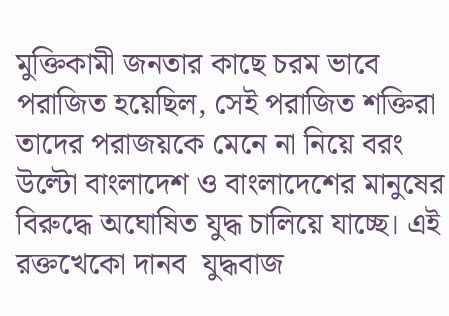মুক্তিকামী জনতার কাছে চরম ভাবে পরাজিত হয়েছিল, সেই পরাজিত শক্তিরা তাদের পরাজয়কে মেনে না নিয়ে বরং উল্টো বাংলাদেশ ও বাংলাদেশের মানুষের বিরুদ্ধে অঘোষিত যুদ্ধ চালিয়ে যাচ্ছে। এই রক্তখেকো দানব  যুদ্ধবাজ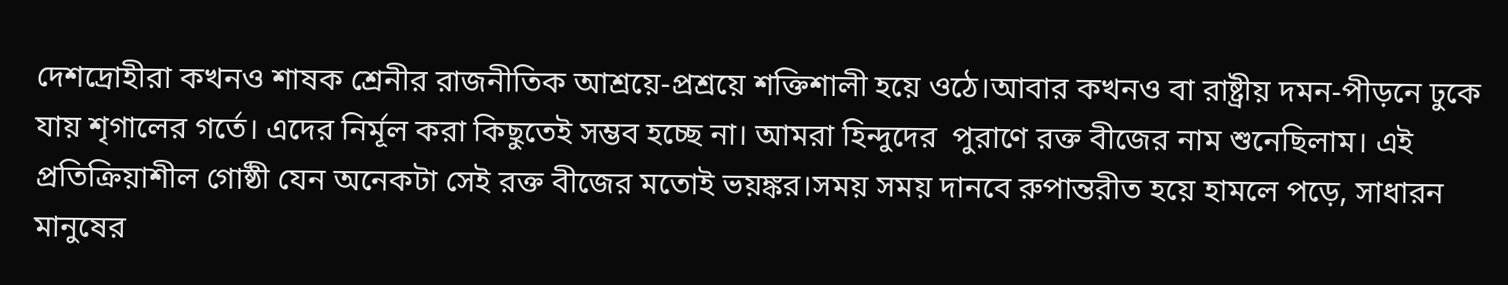দেশদ্রোহীরা কখনও শাষক শ্রেনীর রাজনীতিক আশ্রয়ে-প্রশ্রয়ে শক্তিশালী হয়ে ওঠে।আবার কখনও বা রাষ্ট্রীয় দমন-পীড়নে ঢুকে যায় শৃগালের গর্তে। এদের নির্মূল করা কিছুতেই সম্ভব হচ্ছে না। আমরা হিন্দুদের  পুরাণে রক্ত বীজের নাম শুনেছিলাম। এই প্রতিক্রিয়াশীল গোষ্ঠী যেন অনেকটা সেই রক্ত বীজের মতোই ভয়ঙ্কর।সময় সময় দানবে রুপান্তরীত হয়ে হামলে পড়ে, সাধারন মানুষের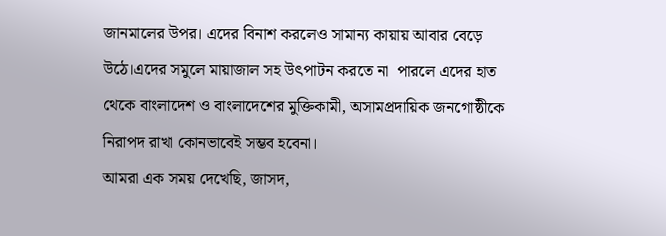জানমালের উপর। এদের বিনাশ করলেও সামান্য কায়ায় আবার বেড়ে উঠে।এদের সমুলে মায়াজাল সহ উৎপাটন করতে না  পারলে এদের হাত থেকে বাংলাদেশ ও বাংলাদেশের মুক্তিকামী, অসামপ্রদায়িক জনগোষ্ঠীকে নিরাপদ রাখা কোনভাবেই সম্ভব হবেনা।
আমরা এক সময় দেখেছি, জাসদ,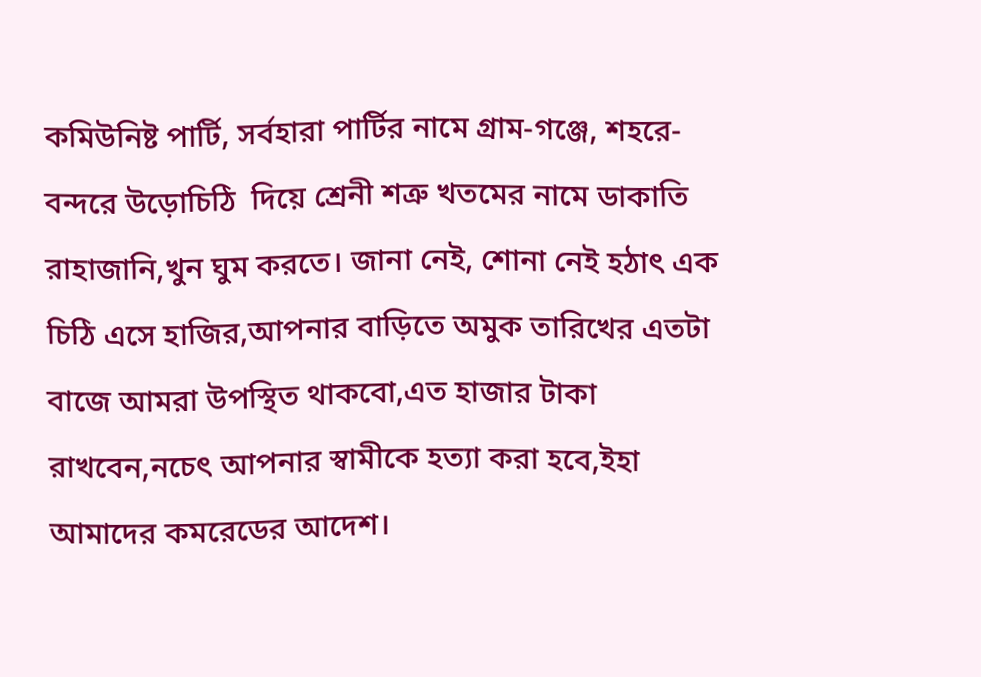কমিউনিষ্ট পার্টি, সর্বহারা পার্টির নামে গ্রাম-গঞ্জে, শহরে-বন্দরে উড়োচিঠি  দিয়ে শ্রেনী শত্রু খতমের নামে ডাকাতি রাহাজানি,খুন ঘুম করতে। জানা নেই, শোনা নেই হঠাৎ এক চিঠি এসে হাজির,আপনার বাড়িতে অমুক তারিখের এতটা বাজে আমরা উপস্থিত থাকবো,এত হাজার টাকা রাখবেন,নচেৎ আপনার স্বামীকে হত্যা করা হবে,ইহা আমাদের কমরেডের আদেশ।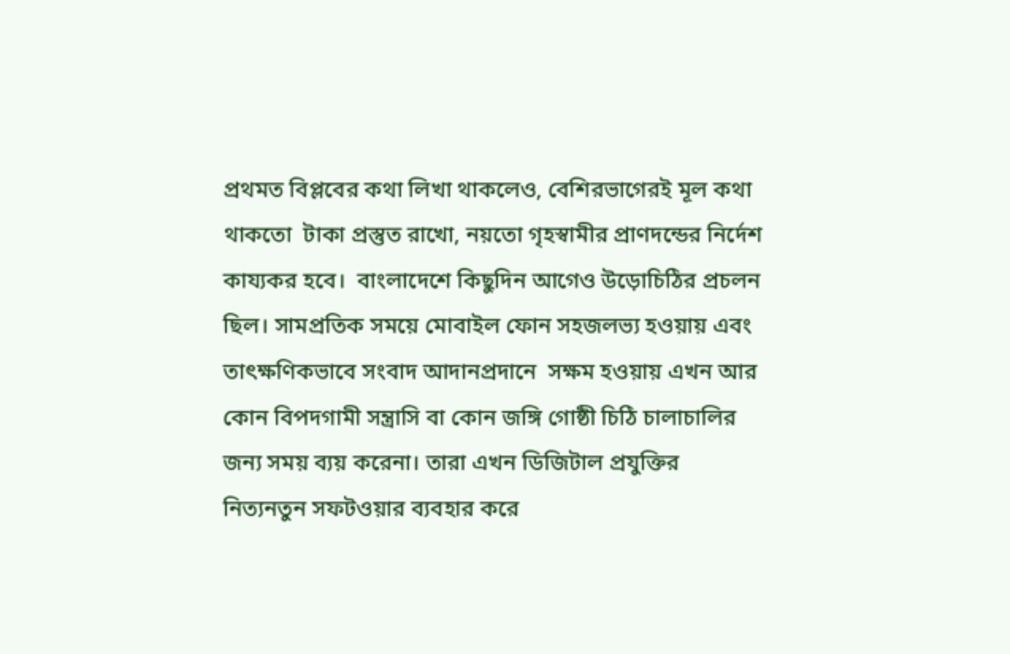প্রথমত বিপ্লবের কথা লিখা থাকলেও, বেশিরভাগেরই মূল কথা থাকতো  টাকা প্রস্তুত রাখো, নয়তো গৃহস্বামীর প্রাণদন্ডের নির্দেশ কায্যকর হবে।  বাংলাদেশে কিছুদিন আগেও উড়োচিঠির প্রচলন ছিল। সামপ্রতিক সময়ে মোবাইল ফোন সহজলভ্য হওয়ায় এবং তাৎক্ষণিকভাবে সংবাদ আদানপ্রদানে  সক্ষম হওয়ায় এখন আর কোন বিপদগামী সন্ত্রাসি বা কোন জঙ্গি গোষ্ঠী চিঠি চালাচালির জন্য সময় ব্যয় করেনা। তারা এখন ডিজিটাল প্রযুক্তির নিত্যনতুন সফটওয়ার ব্যবহার করে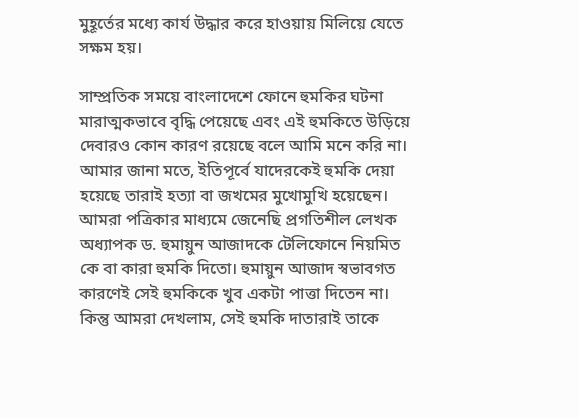মুহূর্তের মধ্যে কার্য উদ্ধার করে হাওয়ায় মিলিয়ে যেতে সক্ষম হয়।

সাম্প্রতিক সময়ে বাংলাদেশে ফোনে হুমকির ঘটনা মারাত্মকভাবে বৃদ্ধি পেয়েছে এবং এই হুমকিতে উড়িয়ে দেবারও কোন কারণ রয়েছে বলে আমি মনে করি না। আমার জানা মতে, ইতিপূর্বে যাদেরকেই হুমকি দেয়া হয়েছে তারাই হত্যা বা জখমের মুখোমুখি হয়েছেন।
আমরা পত্রিকার মাধ্যমে জেনেছি প্রগতিশীল লেখক অধ্যাপক ড. হুমায়ুন আজাদকে টেলিফোনে নিয়মিত কে বা কারা হুমকি দিতো। হুমায়ুন আজাদ স্বভাবগত কারণেই সেই হুমকিকে খুব একটা পাত্তা দিতেন না। কিন্তু আমরা দেখলাম, সেই হুমকি দাতারাই তাকে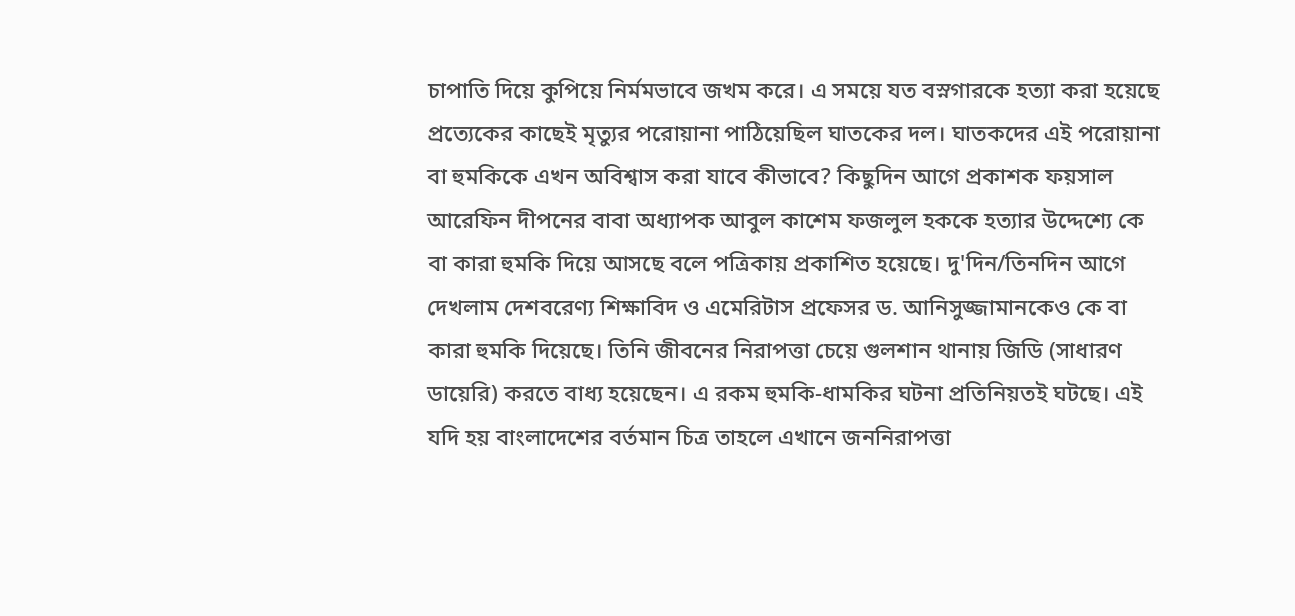চাপাতি দিয়ে কুপিয়ে নির্মমভাবে জখম করে। এ সময়ে যত বস্নগারকে হত্যা করা হয়েছে প্রত্যেকের কাছেই মৃত্যুর পরোয়ানা পাঠিয়েছিল ঘাতকের দল। ঘাতকদের এই পরোয়ানা বা হুমকিকে এখন অবিশ্বাস করা যাবে কীভাবে? কিছুদিন আগে প্রকাশক ফয়সাল আরেফিন দীপনের বাবা অধ্যাপক আবুল কাশেম ফজলুল হককে হত্যার উদ্দেশ্যে কে বা কারা হুমকি দিয়ে আসছে বলে পত্রিকায় প্রকাশিত হয়েছে। দু'দিন/তিনদিন আগে দেখলাম দেশবরেণ্য শিক্ষাবিদ ও এমেরিটাস প্রফেসর ড. আনিসুজ্জামানকেও কে বা কারা হুমকি দিয়েছে। তিনি জীবনের নিরাপত্তা চেয়ে গুলশান থানায় জিডি (সাধারণ ডায়েরি) করতে বাধ্য হয়েছেন। এ রকম হুমকি-ধামকির ঘটনা প্রতিনিয়তই ঘটছে। এই যদি হয় বাংলাদেশের বর্তমান চিত্র তাহলে এখানে জননিরাপত্তা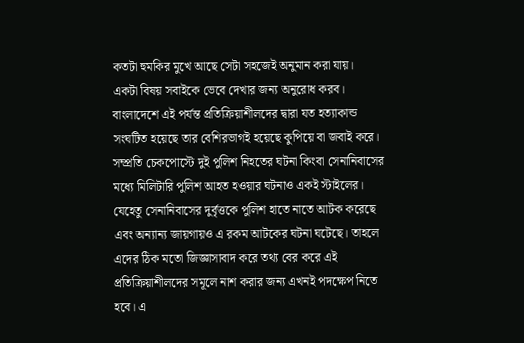কতটা হুমকির মুখে আছে সেটা সহজেই অনুমান করা যায়।
একটা বিষয় সবাইকে ভেবে দেখার জন্য অনুরোধ করব। বাংলাদেশে এই পর্যন্ত প্রতিক্রিয়াশীলদের দ্বারা যত হত্যাকান্ড সংঘটিত হয়েছে তার বেশিরভাগই হয়েছে কুপিয়ে বা জবাই করে। সম্প্রতি চেকপোস্টে দুই পুলিশ নিহতের ঘটনা কিংবা সেনানিবাসের মধ্যে মিলিটারি পুলিশ আহত হওয়ার ঘটনাও একই স্টাইলের। যেহেতু সেনানিবাসের দুর্বৃত্তকে পুলিশ হাতে নাতে আটক করেছে এবং অন্যান্য জায়গায়ও এ রকম আটকের ঘটনা ঘটেছে। তাহলে এদের ঠিক মতো জিজ্ঞাসাবাদ করে তথ্য বের করে এই প্রতিক্রিয়াশীলদের সমূলে নাশ করার জন্য এখনই পদক্ষেপ নিতে হবে। এ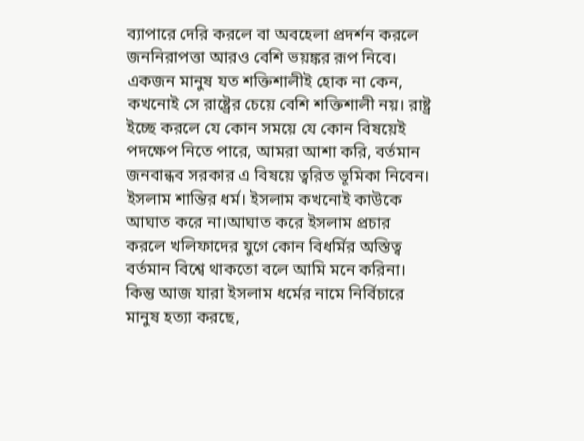ব্যাপারে দেরি করলে বা অবহেলা প্রদর্শন করলে জননিরাপত্তা আরও বেশি ভয়ঙ্কর রূপ নিবে। একজন মানুষ যত শক্তিশালীই হোক না কেন, কখনোই সে রাষ্ট্রের চেয়ে বেশি শক্তিশালী নয়। রাষ্ট্র ইচ্ছে করলে যে কোন সময়ে যে কোন বিষয়েই পদক্ষেপ নিতে পারে, আমরা আশা করি, বর্তমান জনবান্ধব সরকার এ বিষয়ে ত্বরিত ভূমিকা নিবেন।
ইসলাম শান্তির ধর্ম। ইসলাম কখনোই কাউকে আঘাত করে না।আঘাত করে ইসলাম প্রচার করলে খলিফাদের যুগে কোন বিধর্মির অস্তিত্ব বর্তমান বিশ্বে থাকতো বলে আমি মনে করিনা। কিন্তু আজ যারা ইসলাম ধর্মের নামে নির্বিচারে মানুষ হত্যা করছে,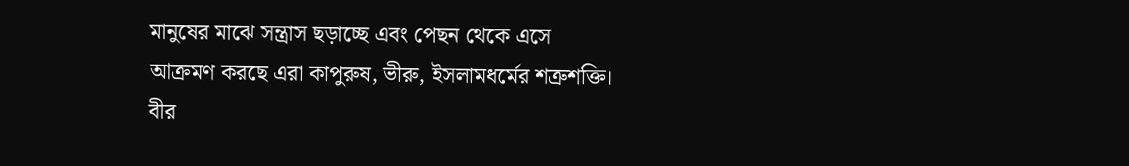মানুষের মাঝে সন্ত্রাস ছড়াচ্ছে এবং পেছন থেকে এসে আক্রমণ করছে এরা কাপুরুষ, ভীরু, ইসলামধর্মের শত্রুশক্তি। বীর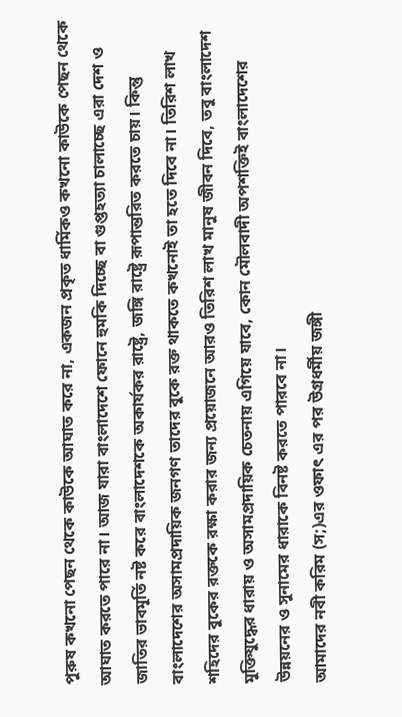পুরুষ কখনো পেছন থেকে কাউকে আঘাত করে না, একজন প্রকৃত ধার্মিকও কখনো কাউকে পেছন থেকে আঘাত করতে পারে না। আজ যারা বাংলাদেশে ফোনে হুমকি দিচ্ছে বা গুপ্তহত্যা চালাচ্ছে এরা দেশ ও জাতির ভাবমূর্তি নষ্ট করে বাংলাদেশকে অকার্যকর রাষ্ট্রে, জঙ্গি রাষ্ট্রে রূপান্তরিত করতে চায়। কিন্তু বাংলাদেশের অসামপ্রদায়িক জনগণ তাদের বুকে রক্ত থাকতে কখনোই তা হতে দিবে না। তিরিশ লাখ শহিদের বুকের রক্তকে রক্ষা করার জন্য প্রয়োজনে আরও তিরিশ লাখ মানুষ জীবন দিবে, তবু বাংলাদেশ মুক্তিযুদ্ধের ধারায় ও অসামপ্রদায়িক চেতনায় এগিয়ে যাবে, কোন মৌলবাদী অপশক্তিই বাংলাদেশের উন্নয়নের ও সুনামের ধারাকে বিনষ্ট করতে পারবে না।
আমাদের নবী করিম (স;)এর ওফাৎ এর পর উগ্রধর্মীয় জঙ্গী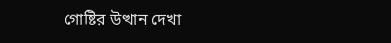গোষ্টির উত্থান দেখা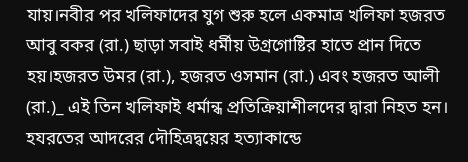যায়।নবীর পর খলিফাদের যুগ শুরু হলে একমাত্র খলিফা হজরত আবু বকর (রা.) ছাড়া সবাই ধর্মীয় উগ্রগোষ্টির হাতে প্রান দিতে হয়।হজরত উমর (রা.), হজরত ওসমান (রা.) এবং হজরত আলী (রা.)_ এই তিন খলিফাই ধর্মান্ধ প্রতিক্রিয়াশীলদের দ্বারা নিহত হন। হযরতের আদরের দৌহিত্রদ্বয়ের হত্যাকান্ডে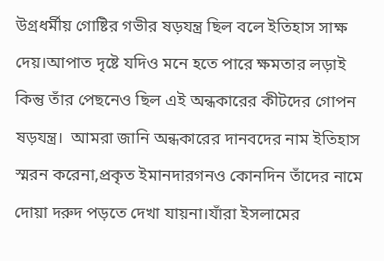উগ্রধর্মীয় গোষ্টির গভীর ষড়যন্ত্র ছিল বলে ইতিহাস সাক্ষ দেয়।আপাত দৃষ্টে যদিও মনে হতে পারে ক্ষমতার লড়াই কিন্তু তাঁর পেছনেও ছিল এই অন্ধকারের কীটদের গোপন ষড়যন্ত্র।  আমরা জানি অন্ধকারের দানবদের নাম ইতিহাস স্মরন করেনা,প্রকৃত ইমানদারগনও কোনদিন তাঁদের নামে দোয়া দরুদ পড়তে দেখা যায়না।যাঁরা ইসলামের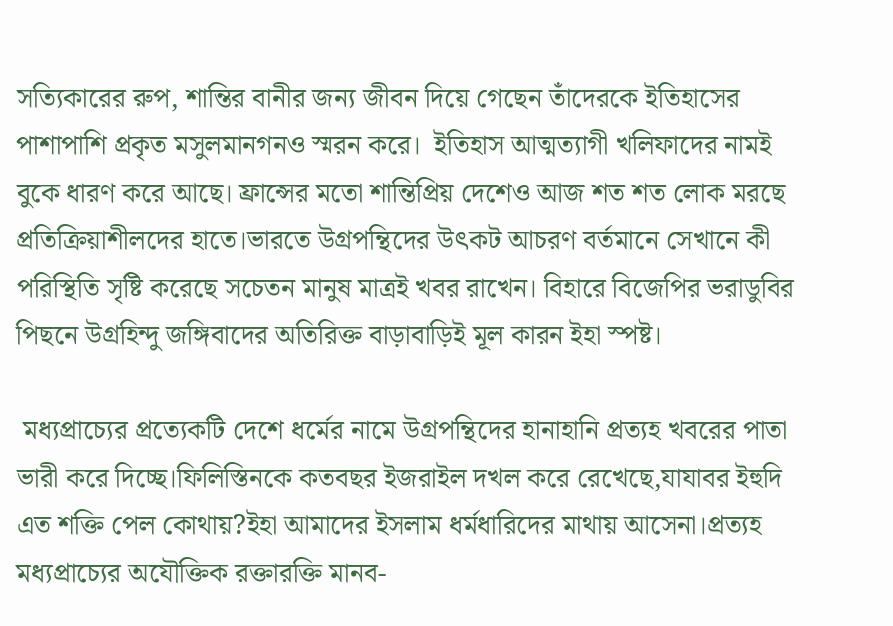সত্যিকারের রুপ, শান্তির বানীর জন্য জীবন দিয়ে গেছেন তাঁদেরকে ইতিহাসের পাশাপাশি প্রকৃত মসুলমানগনও স্মরন করে।  ইতিহাস আত্মত্যাগী খলিফাদের নামই বুকে ধারণ করে আছে। ফ্রান্সের মতো শান্তিপ্রিয় দেশেও আজ শত শত লোক মরছে প্রতিক্রিয়াশীলদের হাতে।ভারতে উগ্রপন্থিদের উৎকট আচরণ বর্তমানে সেখানে কী পরিস্থিতি সৃষ্টি করেছে সচেতন মানুষ মাত্রই খবর রাখেন। বিহারে বিজেপির ভরাডুবির পিছনে উগ্রহিন্দু জঙ্গিবাদের অতিরিক্ত বাড়াবাড়িই মূল কারন ইহা স্পষ্ট।

 মধ্যপ্রাচ্যের প্রত্যেকটি দেশে ধর্মের নামে উগ্রপন্থিদের হানাহানি প্রত্যহ খবরের পাতা ভারী করে দিচ্ছে।ফিলিস্তিনকে কতবছর ইজরাইল দখল করে রেখেছে,যাযাবর ইহুদি এত শক্তি পেল কোথায়?ইহা আমাদের ইসলাম ধর্মধারিদের মাথায় আসেনা।প্রত্যহ মধ্যপ্রাচ্যের অযৌক্তিক রক্তারক্তি মানব-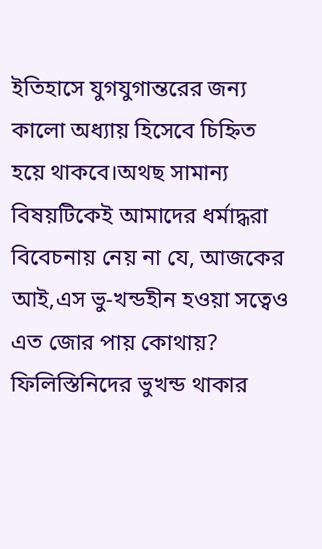ইতিহাসে যুগযুগান্তরের জন্য কালো অধ্যায় হিসেবে চিহ্নিত হয়ে থাকবে।অথছ সামান্য বিষয়টিকেই আমাদের ধর্মাদ্ধরা বিবেচনায় নেয় না যে, আজকের আই,এস ভু-খন্ডহীন হওয়া সত্বেও এত জোর পায় কোথায়? ফিলিস্তিনিদের ভুখন্ড থাকার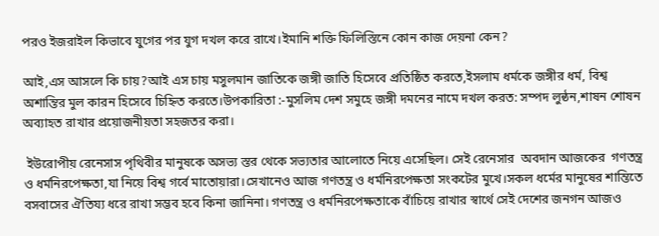পরও ইজরাইল কিভাবে যুগের পর যুগ দখল করে রাখে।ইমানি শক্তি ফিলিস্তিনে কোন কাজ দেয়না কেন?

আই,এস আসলে কি চায়?আই এস চায় মসুলমান জাতিকে জঙ্গী জাতি হিসেবে প্রতিষ্ঠিত করতে,ইসলাম ধর্মকে জঙ্গীর ধর্ম, বিশ্ব অশান্তির মুল কারন হিসেবে চিহ্নিত করতে।উপকারিতা :-মুসলিম দেশ সমুহে জঙ্গী দমনের নামে দখল করত: সম্পদ লুন্ঠন,শাষন শোষন অব্যাহত রাখার প্রয়োজনীয়তা সহজতর করা।

 ইউরোপীয় রেনেসাস পৃথিবীর মানুষকে অসভ্য স্তর থেকে সভ্যতার আলোতে নিয়ে এসেছিল। সেই রেনেসার  অবদান আজকের  গণতন্ত্র ও ধর্মনিরপেক্ষতা,যা নিয়ে বিশ্ব গর্বে মাতোয়ারা।সেখানেও আজ গণতন্ত্র ও ধর্মনিরপেক্ষতা সংকটের মুখে।সকল ধর্মের মানুষের শান্তিতে বসবাসের ঐতিয্য ধরে রাখা সম্ভব হবে কিনা জানিনা। গণতন্ত্র ও ধর্মনিরপেক্ষতাকে বাঁচিয়ে রাখার স্বার্থে সেই দেশের জনগন আজও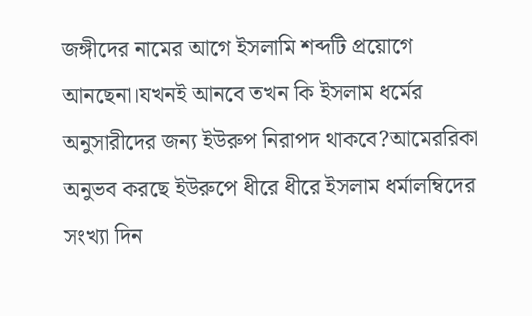জঙ্গীদের নামের আগে ইসলামি শব্দটি প্রয়োগে আনছেনা।যখনই আনবে তখন কি ইসলাম ধর্মের অনুসারীদের জন্য ইউরুপ নিরাপদ থাকবে?আমেররিকা অনুভব করছে ইউরুপে ধীরে ধীরে ইসলাম ধর্মালম্বিদের সংখ্যা দিন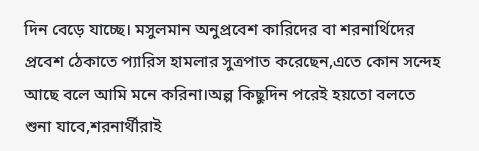দিন বেড়ে যাচ্ছে। মসুলমান অনুপ্রবেশ কারিদের বা শরনার্থিদের প্রবেশ ঠেকাতে প্যারিস হামলার সুত্রপাত করেছেন,এতে কোন সন্দেহ আছে বলে আমি মনে করিনা।অল্প কিছুদিন পরেই হয়তো বলতে শুনা যাবে,শরনার্থীরাই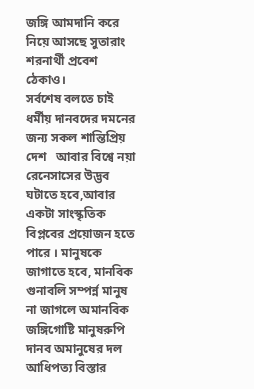জঙ্গি আমদানি করে নিয়ে আসছে সুতারাং শরনার্থী প্রবেশ ঠেকাও।
সর্বশেষ বলতে চাই ধর্মীয় দানবদের দমনের জন্য সকল শান্তিপ্রিয় দেশ   আবার বিশ্বে নয়া রেনেসাসের উদ্ভব ঘটাতে হবে,আবার একটা সাংস্কৃতিক বিপ্লবের প্রয়োজন হতে পারে । মানুষকে জাগাতে হবে, মানবিক গুনাবলি সম্পর্ন্ন মানুষ না জাগলে অমানবিক জঙ্গিগোষ্টি মানুষরুপি দানব অমানুষের দল আধিপত্য বিস্তার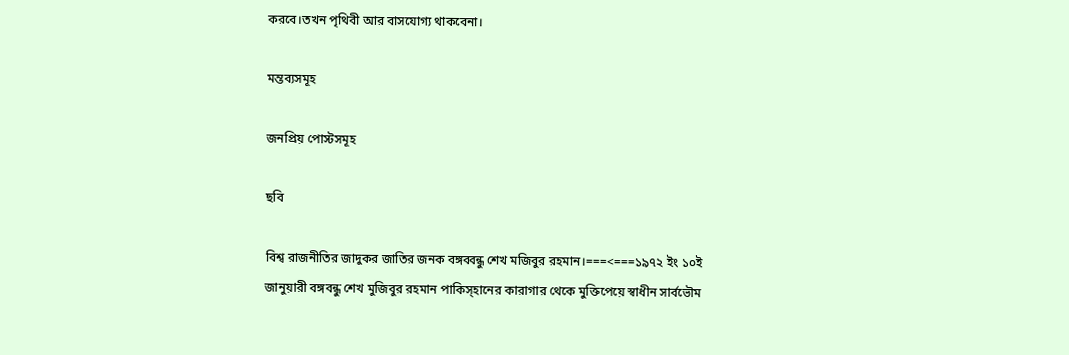করবে।তখন পৃথিবী আর বাসযোগ্য থাকবেনা।

মন্তব্যসমূহ

জনপ্রিয় পোস্টসমূহ

ছবি

বিশ্ব রাজনীতির জাদুকর জাতির জনক বঙ্গব্বন্ধু শেখ মজিবুর রহমান।===<===১৯৭২ ইং ১০ই জানুয়ারী বঙ্গবন্ধু শেখ মুজিবুর রহমান পাকিস্হানের কারাগার থেকে মুক্তিপেয়ে স্বাধীন সার্বভৌম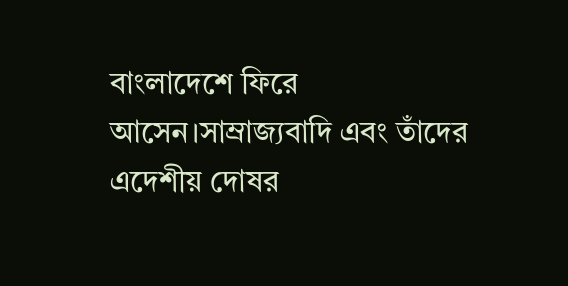বাংলাদেশে ফিরে আসেন।সাম্রাজ্যবাদি এবং তাঁদের এদেশীয় দোষর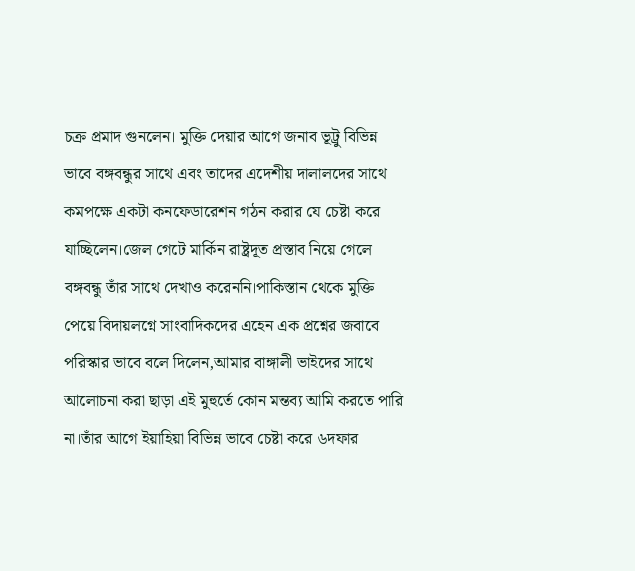চক্র প্রমাদ গুনলেন। মুক্তি দেয়ার আগে জনাব ভূট্রু বিভিন্ন ভাবে বঙ্গবন্ধুর সাথে এবং তাদের এদেশীয় দালালদের সাথে কমপক্ষে একটা কনফেডারেশন গঠন করার যে চেষ্টা করে যাচ্ছিলেন।জেল গেটে মার্কিন রাষ্ট্রদূত প্রস্তাব নিয়ে গেলে বঙ্গবন্ধু তাঁর সাথে দেখাও করেননি।পাকিস্তান থেকে মুক্তি পেয়ে বিদায়লগ্নে সাংবাদিকদের এহেন এক প্রশ্নের জবাবে পরিস্কার ভাবে বলে দিলেন,আমার বাঙ্গালী ভাইদের সাথে আলোচনা করা ছাড়া এই মুহুর্তে কোন মন্তব্য আমি করতে পারি না।তাঁর আগে ইয়াহিয়া বিভিন্ন ভাবে চেষ্টা করে ৬দফার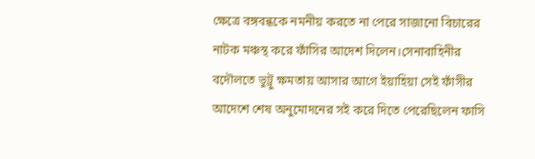ক্ষেত্রে বঙ্গবন্ধকে নমনীয় করতে না পেরে সাজানো বিচারের নাটক মঞ্চস্থ করে ফাঁসির আদেশ দিলেন।সেনাবাহিনীর বদৌলতে ভুট্রু ক্ষমতায় আসার আগে ইয়াহিয়া সেই ফাঁসীর আদেশে শেষ অনুমোদনের সই করে দিতে পেরেছিলেন ফাসি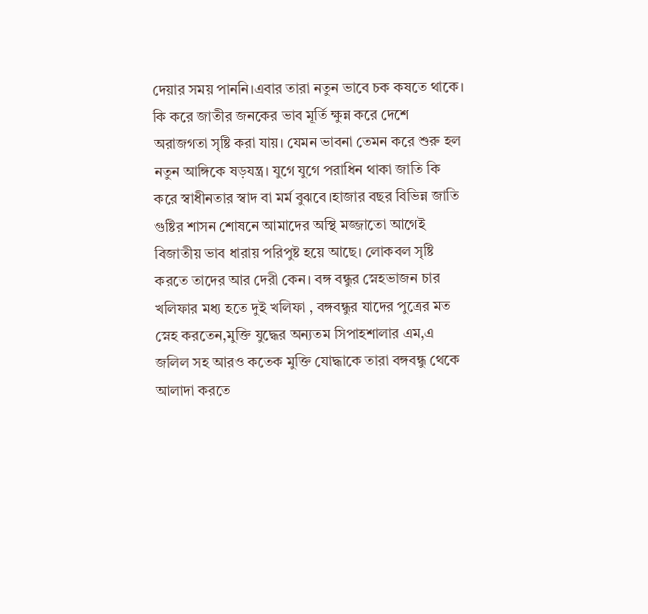দেয়ার সময় পাননি।এবার তারা নতুন ভাবে চক কষতে থাকে। কি করে জাতীর জনকের ভাব মূর্তি ক্ষুন্ন করে দেশে অরাজগতা সৃষ্টি করা যায়। যেমন ভাবনা তেমন করে শুরু হল নতুন আঙ্গিকে ষড়যন্ত্র। যুগে যুগে পরাধিন থাকা জাতি কি করে স্বাধীনতার স্বাদ বা মর্ম বুঝবে।হাজার বছর বিভিন্ন জাতি গুষ্টির শাসন শোষনে আমাদের অস্থি মজ্জাতো আগেই বিজাতীয় ভাব ধারায় পরিপুষ্ট হয়ে আছে। লোকবল সৃষ্টি করতে তাদের আর দেরী কেন। বঙ্গ বন্ধুর স্নেহভাজন চার খলিফার মধ্য হতে দুই খলিফা , বঙ্গবন্ধুর যাদের পুত্রের মত স্নেহ করতেন,মুক্তি যুদ্ধের অন্যতম সিপাহশালার এম,এ জলিল সহ আরও কতেক মুক্তি যোদ্ধাকে তারা বঙ্গবন্ধু থেকে আলাদা করতে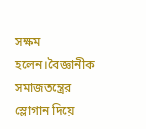সক্ষম হলেন।বৈজ্ঞানীক সমাজতন্ত্রের স্লোগান দিয়ে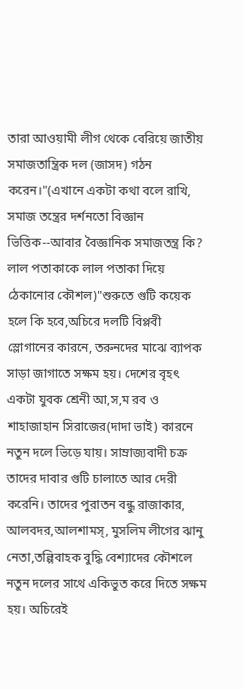তারা আওয়ামী লীগ থেকে বেরিয়ে জাতীয় সমাজতান্ত্রিক দল (জাসদ) গঠন করেন।"(এখানে একটা কথা বলে রাখি, সমাজ তন্ত্রের দর্শনতো বিজ্ঞান ভিত্তিক--আবার বৈজ্ঞানিক সমাজতন্ত্র কি? লাল পতাকাকে লাল পতাকা দিয়ে ঠেকানোর কৌশল)"শুরুতে গুটি কয়েক হলে কি হবে,অচিরে দলটি বিপ্লবী স্লোগানের কারনে, তরুনদের মাঝে ব্যাপক সাড়া জাগাতে সক্ষম হয়। দেশের বৃহৎ একটা যুবক শ্রেনী আ,স,ম রব ও শাহাজাহান সিরাজের(দাদা ভাই) কারনে নতুন দলে ভিড়ে যায়। সাম্রাজ্যবাদী চক্র তাদের দাবার গুটি চালাতে আর দেরী করেনি। তাদের পুরাতন বন্ধু রাজাকার, আলবদর,আলশামস্, মুসলিম লীগের ঝানু নেতা,তল্পিবাহক বুদ্ধি বেশ্যাদের কৌশলে নতুন দলের সাথে একিভুত করে দিতে সক্ষম হয়। অচিরেই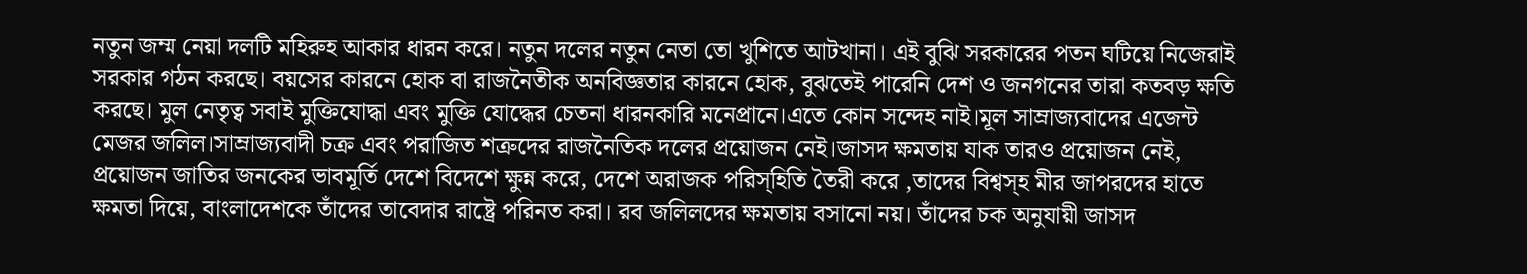নতুন জম্ম নেয়া দলটি মহিরুহ আকার ধারন করে। নতুন দলের নতুন নেতা তো খুশিতে আটখানা। এই বুঝি সরকারের পতন ঘটিয়ে নিজেরাই সরকার গঠন করছে। বয়সের কারনে হোক বা রাজনৈতীক অনবিজ্ঞতার কারনে হোক, বুঝতেই পারেনি দেশ ও জনগনের তারা কতবড় ক্ষতি করছে। মুল নেতৃত্ব সবাই মুক্তিযোদ্ধা এবং মুক্তি যোদ্ধের চেতনা ধারনকারি মনেপ্রানে।এতে কোন সন্দেহ নাই।মূল সাম্রাজ্যবাদের এজেন্ট মেজর জলিল।সাম্রাজ্যবাদী চক্র এবং পরাজিত শত্রুদের রাজনৈতিক দলের প্রয়োজন নেই।জাসদ ক্ষমতায় যাক তারও প্রয়োজন নেই, প্রয়োজন জাতির জনকের ভাবমূর্তি দেশে বিদেশে ক্ষুন্ন করে, দেশে অরাজক পরিস্হিতি তৈরী করে ,তাদের বিশ্বস্হ মীর জাপরদের হাতে ক্ষমতা দিয়ে, বাংলাদেশকে তাঁদের তাবেদার রাষ্ট্রে পরিনত করা। রব জলিলদের ক্ষমতায় বসানো নয়। তাঁদের চক অনুযায়ী জাসদ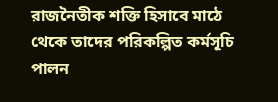রাজনৈতীক শক্তি হিসাবে মাঠে থেকে তাদের পরিকল্পিত কর্মসূচি পালন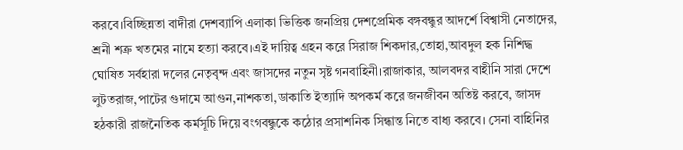করবে।বিচ্ছিন্নতা বাদীরা দেশব্যাপি এলাকা ভিত্তিক জনপ্রিয় দেশপ্রেমিক বঙ্গবন্ধুর আদর্শে বিশ্বাসী নেতাদের, শ্রনী শত্রু খতমের নামে হত্যা করবে।এই দায়িত্ব গ্রহন করে সিরাজ শিকদার,তোহা,আবদুল হক নিশিদ্ধ ঘোষিত সর্বহারা দলের নেতৃবৃন্দ এবং জাসদের নতুন সৃষ্ট গনবাহিনী।রাজাকার, আলবদর বাহীনি সারা দেশে লুটতরাজ,পাটের গুদামে আগুন,নাশকতা,ডাকাতি ইত্যাদি অপকর্ম করে জনজীবন অতিষ্ট করবে, জাসদ হঠকারী রাজনৈতিক কর্মসূচি দিয়ে বংগবন্ধুকে কঠোর প্রসাশনিক সিন্ধান্ত নিতে বাধ্য করবে। সেনা বাহিনির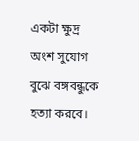একটা ক্ষুদ্র অংশ সুযোগ বুঝে বঙ্গবন্ধুকে হত্যা করবে।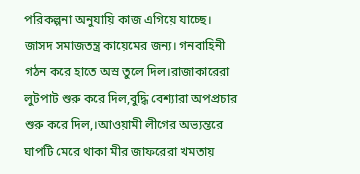পরিকল্পনা অনুযায়ি কাজ এগিয়ে যাচ্ছে। জাসদ সমাজতন্ত্র কায়েমের জন্য। গনবাহিনী গঠন করে হাতে অস্র তুলে দিল।রাজাকারেরা লুটপাট শুরু করে দিল,বুদ্ধি বেশ্যারা অপপ্রচার শুরু করে দিল,।আওয়ামী লীগের অভ্যন্তরে ঘাপটি মেরে থাকা মীর জাফরেরা খমতায়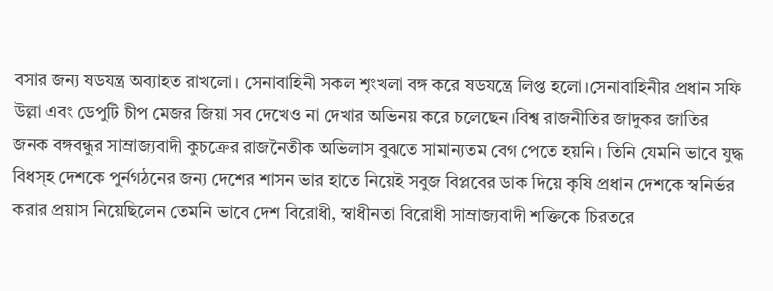বসার জন্য ষডযন্ত্র অব্যাহত রাখলো। সেনাবাহিনী সকল শৃংখলা বঙ্গ করে ষডযন্ত্রে লিপ্ত হলো।সেনাবাহিনীর প্রধান সফি উল্লা এবং ডেপুটি চীপ মেজর জিয়া সব দেখেও না দেখার অভিনয় করে চলেছেন।বিশ্ব রাজনীতির জাদুকর জাতির জনক বঙ্গবন্ধুর সাম্রাজ্যবাদী কুচক্রের রাজনৈতীক অভিলাস বুঝতে সামান্যতম বেগ পেতে হয়নি। তিনি যেমনি ভাবে যুদ্ধ বিধস্হ দেশকে পুর্নগঠনের জন্য দেশের শাসন ভার হাতে নিয়েই সবুজ বিপ্লবের ডাক দিয়ে কৃষি প্রধান দেশকে স্বনির্ভর করার প্রয়াস নিয়েছিলেন তেমনি ভাবে দেশ বিরোধী, স্বাধীনতা বিরোধী সাম্রাজ্যবাদী শক্তিকে চিরতরে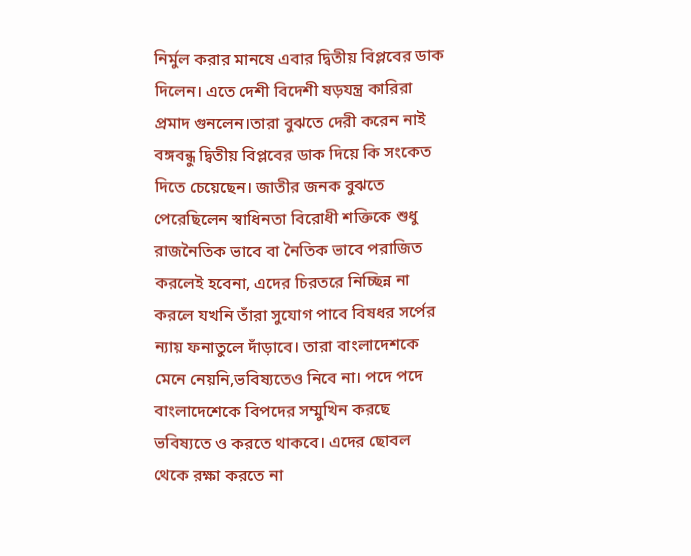নির্মুল করার মানষে এবার দ্বিতীয় বিপ্লবের ডাক দিলেন। এতে দেশী বিদেশী ষড়যন্ত্র কারিরা প্রমাদ গুনলেন।তারা বুঝতে দেরী করেন নাই বঙ্গবন্ধু দ্বিতীয় বিপ্লবের ডাক দিয়ে কি সংকেত দিতে চেয়েছেন। জাতীর জনক বুঝতে পেরেছিলেন স্বাধিনতা বিরোধী শক্তিকে শুধু রাজনৈতিক ভাবে বা নৈতিক ভাবে পরাজিত করলেই হবেনা, এদের চিরতরে নিচ্ছিন্ন না করলে যখনি তাঁরা সুযোগ পাবে বিষধর সর্পের ন্যায় ফনাতুলে দাঁড়াবে। তারা বাংলাদেশকে মেনে নেয়নি,ভবিষ্যতেও নিবে না। পদে পদে বাংলাদেশেকে বিপদের সম্মুখিন করছে ভবিষ্যতে ও করতে থাকবে। এদের ছোবল থেকে রক্ষা করতে না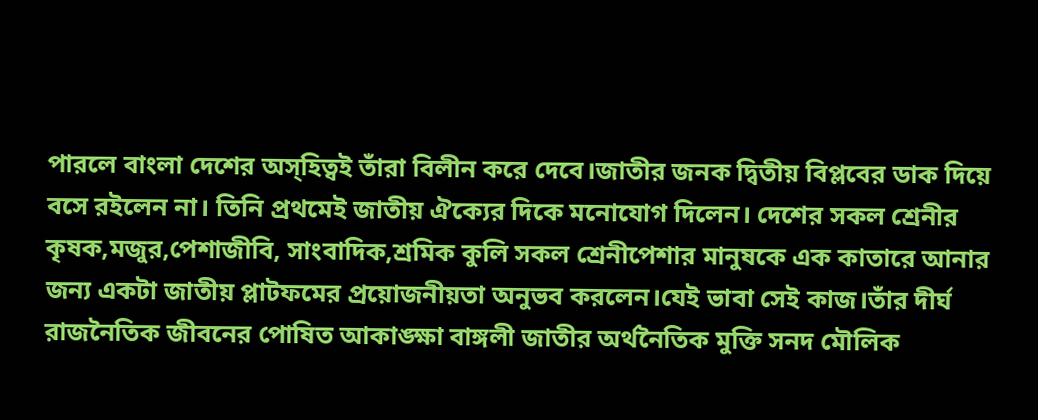পারলে বাংলা দেশের অস্হিত্বই তাঁরা বিলীন করে দেবে।জাতীর জনক দ্বিতীয় বিপ্লবের ডাক দিয়ে বসে রইলেন না। তিনি প্রথমেই জাতীয় ঐক্যের দিকে মনোযোগ দিলেন। দেশের সকল শ্রেনীর কৃষক,মজুর,পেশাজীবি, সাংবাদিক,শ্রমিক কুলি সকল শ্রেনীপেশার মানুষকে এক কাতারে আনার জন্য একটা জাতীয় প্লাটফমের প্রয়োজনীয়তা অনুভব করলেন।যেই ভাবা সেই কাজ।তাঁর দীর্ঘ রাজনৈতিক জীবনের পোষিত আকাঙ্ক্ষা বাঙ্গলী জাতীর অর্থনৈতিক মুক্তি সনদ মৌলিক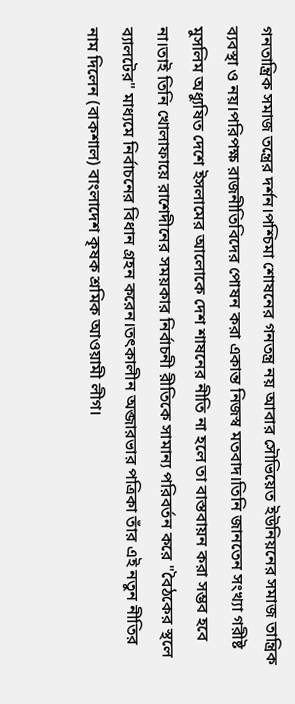গনতান্ত্রিক সমাজ তন্ত্রের দর্শন।পশ্চিমা শোষনের গনতন্ত্র নয় আবার সৌভিয়েত ইউনিয়নের সমাজ তান্ত্রিক ব্যবস্থা ও নয়।পরিপক্ষ রাজনীতিবিদের পোষন করা একান্ত নিজস্ব মতবাদ।তিনি জানতেন সংখ্যা গরীষ্ট মুসলিম অধ্যুষিত দেশে ইসলামের আলোকে দেশ শাষনের নীতি না হলে তা বাস্তবায়ন করা সম্ভব হবে না।তাই তিনি খোলাফায়ে রাশেদীনের সময়কার নির্বাচনী রীতিকে সামান্য পরিবর্তন করে "বৈঠকের স্থলে ব্যালটের" মাধ্যমে নির্বাচনের বিধান গ্রহন করেন।তৎকালীন অব্জারভার পত্রিকা তাঁর এই নতুন নীতির নাম দিলেন (বাকশাল) বাংলাদেশ কৃষক শ্রমিক আওয়ামী লীগ।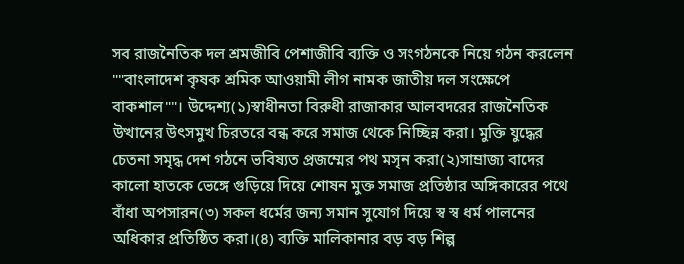সব রাজনৈতিক দল শ্রমজীবি পেশাজীবি ব্যক্তি ও সংগঠনকে নিয়ে গঠন করলেন ""বাংলাদেশ কৃষক শ্রমিক আওয়ামী লীগ নামক জাতীয় দল সংক্ষেপে বাকশাল""। উদ্দেশ্য(১)স্বাধীনতা বিরুধী রাজাকার আলবদরের রাজনৈতিক উত্থানের উৎসমুখ চিরতরে বন্ধ করে সমাজ থেকে নিচ্ছিন্ন করা। মুক্তি যুদ্ধের চেতনা সমৃদ্ধ দেশ গঠনে ভবিষ্যত প্রজম্মের পথ মসৃন করা(২)সাম্রাজ্য বাদের কালো হাতকে ভেঙ্গে গুড়িয়ে দিয়ে শোষন মুক্ত সমাজ প্রতিষ্ঠার অঙ্গিকারের পথে বাঁধা অপসারন(৩) সকল ধর্মের জন্য সমান সুযোগ দিয়ে স্ব স্ব ধর্ম পালনের অধিকার প্রতিষ্ঠিত করা।(৪) ব্যক্তি মালিকানার বড় বড় শিল্প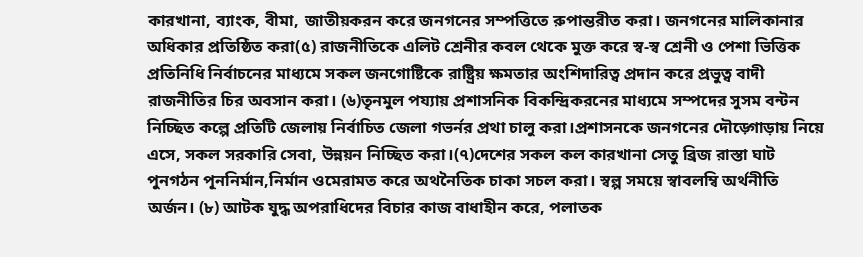কারখানা, ব্যাংক, বীমা, জাতীয়করন করে জনগনের সম্পত্তিতে রুপান্তরীত করা। জনগনের মালিকানার অধিকার প্রতিষ্ঠিত করা(৫) রাজনীতিকে এলিট শ্রেনীর কবল থেকে মুক্ত করে স্ব-স্ব শ্রেনী ও পেশা ভিত্তিক প্রতিনিধি নির্বাচনের মাধ্যমে সকল জনগোষ্টিকে রাষ্ট্রিয় ক্ষমতার অংশিদারিত্ব প্রদান করে প্রভুত্ব বাদী রাজনীতির চির অবসান করা। (৬)তৃনমুল পয্যায় প্রশাসনিক বিকন্দ্রিকরনের মাধ্যমে সম্পদের সুসম বন্টন নিচ্ছিত কল্পে প্রতিটি জেলায় নির্বাচিত জেলা গভর্নর প্রথা চালু করা।প্রশাসনকে জনগনের দৌড়্গোড়ায় নিয়ে এসে, সকল সরকারি সেবা, উন্নয়ন নিচ্ছিত করা।(৭)দেশের সকল কল কারখানা সেতু ব্রিজ রাস্তা ঘাট পুনগঠন পূননির্মান,নির্মান ওমেরামত করে অথনৈতিক চাকা সচল করা। স্বল্প সময়ে স্বাবলম্বি অর্থনীতি অর্জন। (৮) আটক যুদ্ধ অপরাধিদের বিচার কাজ বাধাহীন করে, পলাতক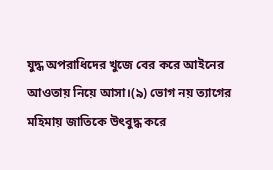যুদ্ধ অপরাধিদের খুজে বের করে আইনের আওতায় নিয়ে আসা।(৯) ভোগ নয় ত্যাগের মহিমায় জাতিকে উৎবুদ্ধ করে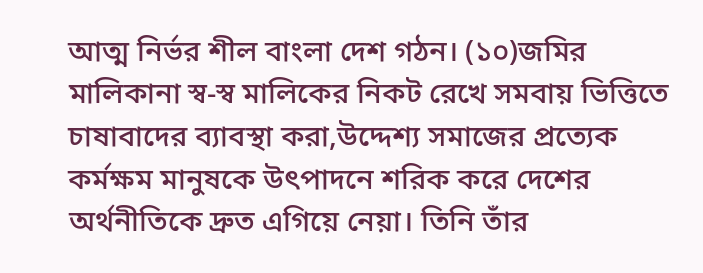আত্ম নির্ভর শীল বাংলা দেশ গঠন। (১০)জমির মালিকানা স্ব-স্ব মালিকের নিকট রেখে সমবায় ভিত্তিতে চাষাবাদের ব্যাবস্থা করা,উদ্দেশ্য সমাজের প্রত্যেক কর্মক্ষম মানুষকে উৎপাদনে শরিক করে দেশের অর্থনীতিকে দ্রুত এগিয়ে নেয়া। তিনি তাঁর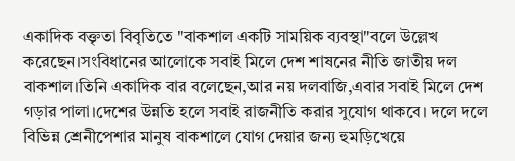একাদিক বক্তৃতা বিবৃতিতে "বাকশাল একটি সাময়িক ব্যবস্থা"বলে উল্লেখ করেছেন।সংবিধানের আলোকে সবাই মিলে দেশ শাষনের নীতি জাতীয় দল বাকশাল।তিনি একাদিক বার বলেছেন,আর নয় দলবাজি,এবার সবাই মিলে দেশ গড়ার পালা।দেশের উন্নতি হলে সবাই রাজনীতি করার সুযোগ থাকবে। দলে দলে বিভিন্ন শ্রেনীপেশার মানুষ বাকশালে যোগ দেয়ার জন্য হুমড়িখেয়ে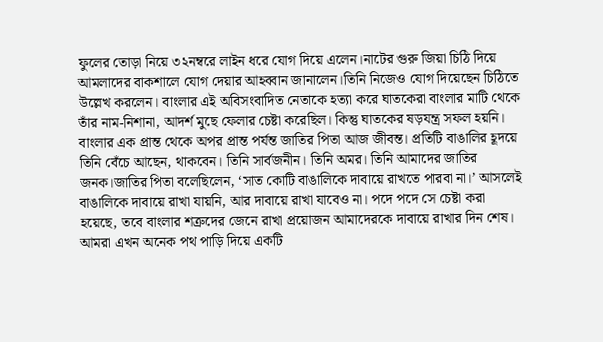ফুলের তোড়া নিয়ে ৩২নম্বরে লাইন ধরে যোগ দিয়ে এলেন।নাটের গুরু জিয়া চিঠি দিয়ে আমলাদের বাকশালে যোগ দেয়ার আহব্বান জানালেন।তিনি নিজেও যোগ দিয়েছেন চিঠিতে উল্লেখ করলেন। বাংলার এই অবিসংবাদিত নেতাকে হত্যা করে ঘাতকেরা বাংলার মাটি থেকে তাঁর নাম-নিশানা, আদর্শ মুছে ফেলার চেষ্টা করেছিল। কিন্তু ঘাতকের ষড়যন্ত্র সফল হয়নি। বাংলার এক প্রান্ত থেকে অপর প্রান্ত পর্যন্ত জাতির পিতা আজ জীবন্ত। প্রতিটি বাঙালির হূদয়ে তিনি বেঁচে আছেন, থাকবেন। তিনি সার্বজনীন। তিনি অমর। তিনি আমাদের জাতির জনক।জাতির পিতা বলেছিলেন, ‘সাত কোটি বাঙালিকে দাবায়ে রাখতে পারবা না।’ আসলেই বাঙালিকে দাবায়ে রাখা যায়নি, আর দাবায়ে রাখা যাবেও না। পদে পদে সে চেষ্টা করা হয়েছে, তবে বাংলার শত্রুদের জেনে রাখা প্রয়োজন আমাদেরকে দাবায়ে রাখার দিন শেষ। আমরা এখন অনেক পথ পাড়ি দিয়ে একটি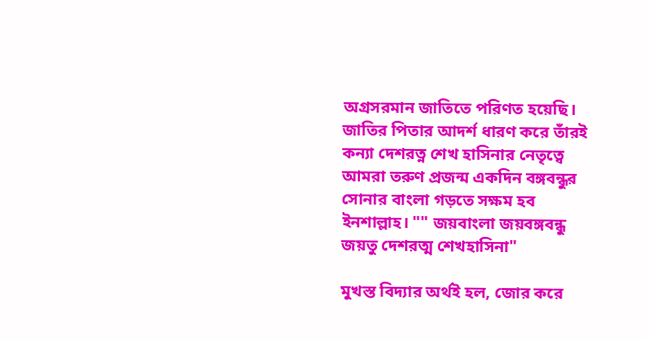অগ্রসরমান জাতিতে পরিণত হয়েছি। জাতির পিতার আদর্শ ধারণ করে তাঁরই কন্যা দেশরত্ন শেখ হাসিনার নেতৃত্বে আমরা তরুণ প্রজন্ম একদিন বঙ্গবন্ধুর সোনার বাংলা গড়তে সক্ষম হব ইনশাল্লাহ। "" জয়বাংলা জয়বঙ্গবন্ধু জয়তু দেশরত্ম শেখহাসিনা"

মুখস্ত বিদ্যার অর্থই হল, জোর করে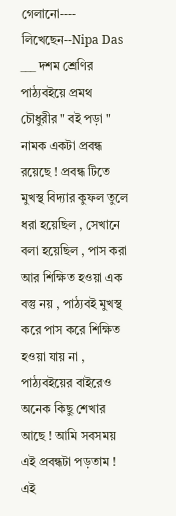গেলানো---- লিখেছেন--Nipa Das ___ দশম শ্রেণির পাঠ্যবইয়ে প্রমথ চৌধুরীর " বই পড়া " নামক একটা প্রবন্ধ রয়েছে ! প্রবন্ধ টিতে মুখস্থ বিদ্যার কুফল তুলে ধরা হয়েছিল , সেখানে বলা হয়েছিল , পাস করা আর শিক্ষিত হওয়া এক বস্তু নয় , পাঠ্যবই মুখস্থ করে পাস করে শিক্ষিত হওয়া যায় না , পাঠ্যবইয়ের বাইরেও অনেক কিছু শেখার আছে ! আমি সবসময় এই প্রবন্ধটা পড়তাম ! এই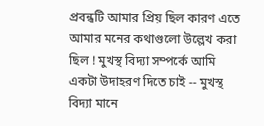প্রবন্ধটি আমার প্রিয় ছিল কারণ এতে আমার মনের কথাগুলো উল্লেখ করা ছিল ! মুখস্থ বিদ্যা সম্পর্কে আমি একটা উদাহরণ দিতে চাই -- মুখস্থ বিদ্যা মানে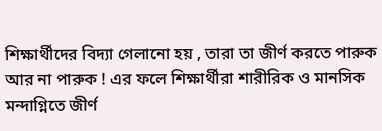শিক্ষার্থীদের বিদ্যা গেলানো হয় , তারা তা জীর্ণ করতে পারুক আর না পারুক ! এর ফলে শিক্ষার্থীরা শারীরিক ও মানসিক মন্দাগ্নিতে জীর্ণ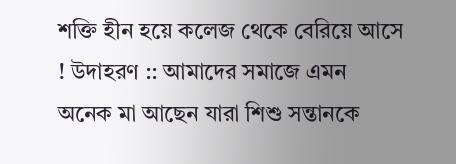শক্তি হীন হয়ে কলেজ থেকে বেরিয়ে আসে ! উদাহরণ :: আমাদের সমাজে এমন অনেক মা আছেন যারা শিশু সন্তানকে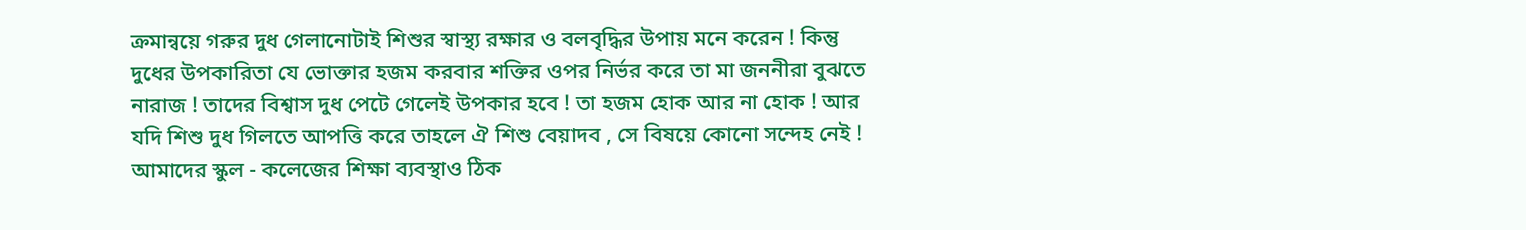ক্রমান্বয়ে গরুর দুধ গেলানোটাই শিশুর স্বাস্থ্য রক্ষার ও বলবৃদ্ধির উপায় মনে করেন ! কিন্তু দুধের উপকারিতা যে ভোক্তার হজম করবার শক্তির ওপর নির্ভর করে তা মা জননীরা বুঝতে নারাজ ! তাদের বিশ্বাস দুধ পেটে গেলেই উপকার হবে ! তা হজম হোক আর না হোক ! আর যদি শিশু দুধ গিলতে আপত্তি করে তাহলে ঐ শিশু বেয়াদব , সে বিষয়ে কোনো সন্দেহ নেই ! আমাদের স্কুল - কলেজের শিক্ষা ব্যবস্থাও ঠিক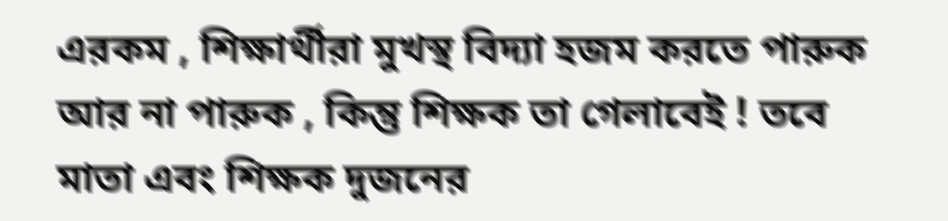এরকম , শিক্ষার্থীরা মুখস্থ বিদ্যা হজম করতে পারুক আর না পারুক , কিন্তু শিক্ষক তা গেলাবেই ! তবে মাতা এবং শিক্ষক দুজনের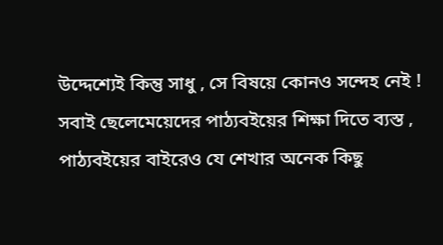উদ্দেশ্যেই কিন্তু সাধু , সে বিষয়ে কোনও সন্দেহ নেই ! সবাই ছেলেমেয়েদের পাঠ্যবইয়ের শিক্ষা দিতে ব্যস্ত , পাঠ্যবইয়ের বাইরেও যে শেখার অনেক কিছু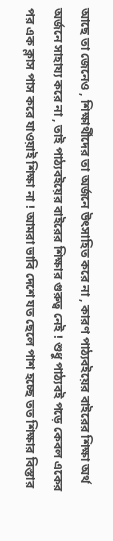আছে তা জেনেও , শিক্ষার্থীদের তা অর্জনে উৎসাহিত করে না , কারণ পাঠ্যবইয়ের বাইরের শিক্ষা অর্থ অর্জনে সাহায্য করে না , তাই পাঠ্যবইয়ের বাইরের শিক্ষার গুরুত্ব নেই ! শুধু পাঠ্যবই পড়ে কেবল একের পর এক ক্লাস পাস করে যাওয়াই শিক্ষা না ! আমরা ভাবি দেশে যত ছেলে পাশ হচ্ছে তত শিক্ষার বিস্তার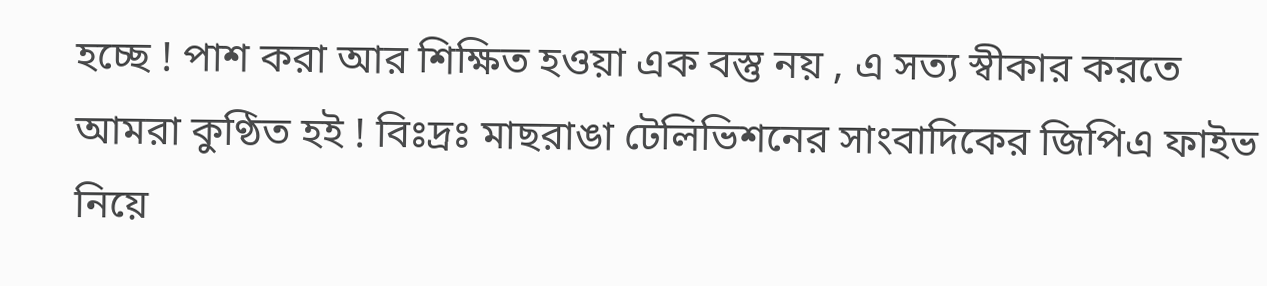হচ্ছে ! পাশ করা আর শিক্ষিত হওয়া এক বস্তু নয় , এ সত্য স্বীকার করতে আমরা কুণ্ঠিত হই ! বিঃদ্রঃ মাছরাঙা টেলিভিশনের সাংবাদিকের জিপিএ ফাইভ নিয়ে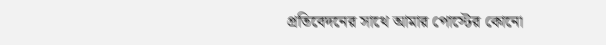প্রতিবেদনের সাথে আমার পোস্টের কোনো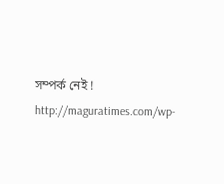সম্পর্ক নেই ! http://maguratimes.com/wp-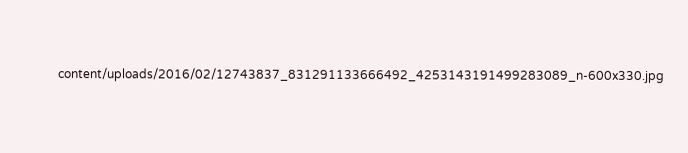content/uploads/2016/02/12743837_831291133666492_4253143191499283089_n-600x330.jpg